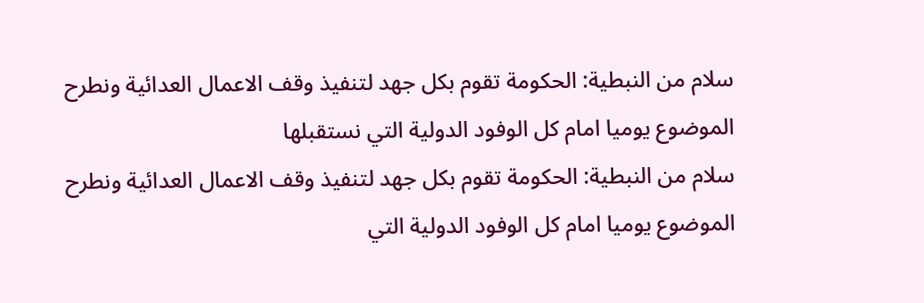سلام من النبطية: الحكومة تقوم بكل جهد لتنفيذ وقف الاعمال العدائية ونطرح الموضوع يوميا امام كل الوفود الدولية التي نستقبلها
سلام من النبطية: الحكومة تقوم بكل جهد لتنفيذ وقف الاعمال العدائية ونطرح الموضوع يوميا امام كل الوفود الدولية التي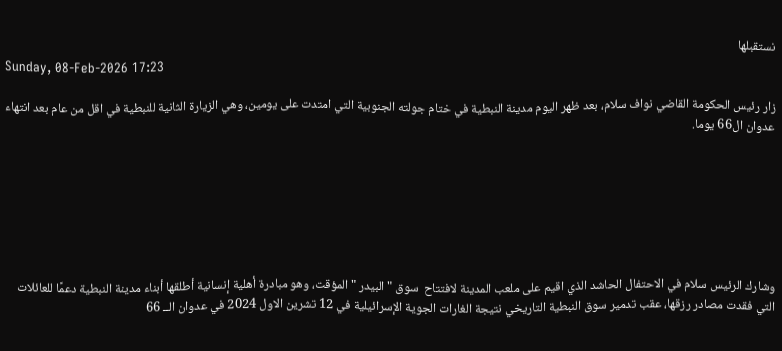نستقبلها
Sunday, 08-Feb-2026 17:23

زار رئيس الحكومة القاضي نواف سلام، بعد ظهر اليوم مدينة النبطية في ختام جولته الجنوبية التي امتدت على يومين، وهي الزيارة الثانية للنبطية في اقل من عام بعد انتهاء عدوان ال66 يوما.







وشارك الرئيس سلام في الاحتفال الحاشد الذي اقيم على ملعب المدينة لافتتاح  سوق " البيدر " المؤقت، وهو مبادرة أهلية إنسانية أطلقها أبناء مدينة النبطية دعمًا للعائلات التي فقدت مصادر رزقها، عقب تدمير سوق النبطية التاريخي نتيجة الغارات الجوية الإسرائيلية في 12 تشرين الاول 2024 في عدوان الــ 66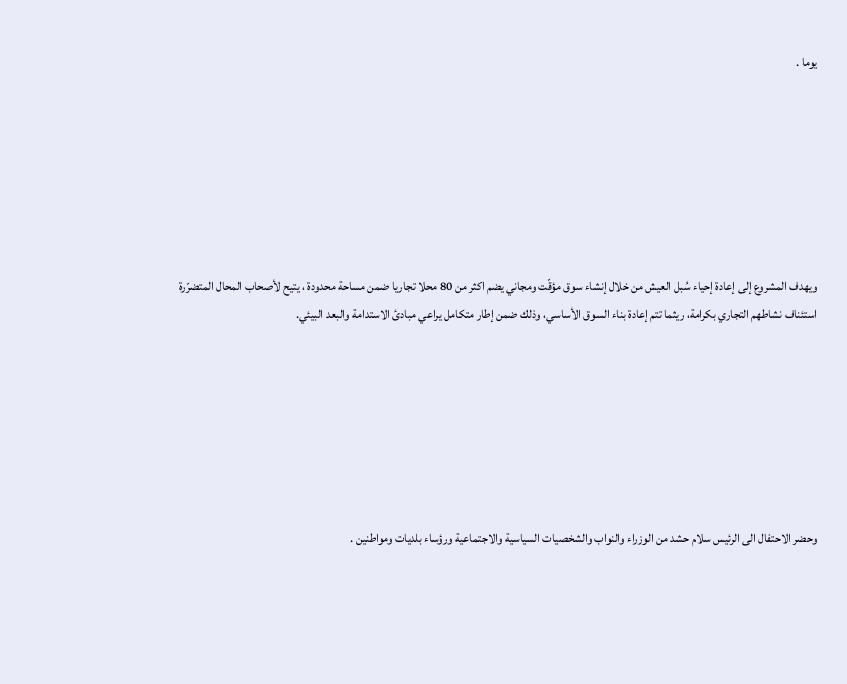يوما .







ويهدف المشروع إلى إعادة إحياء سُبل العيش من خلال إنشاء سوق مؤقّت ومجاني يضم اكثر من 80 محلا تجاريا ضمن مساحة محدودة ، يتيح لأصحاب المحال المتضرّرة استئناف نشاطهم التجاري بكرامة، ريثما تتم إعادة بناء السوق الأساسي، وذلك ضمن إطار متكامل يراعي مبادئ الاستدامة والبعد البيئي.







وحضر الاحتفال الى الرئيس سلام حشد من الوزراء والنواب والشخصيات السياسية والاجتماعية ورؤساء بلديات ومواطنين .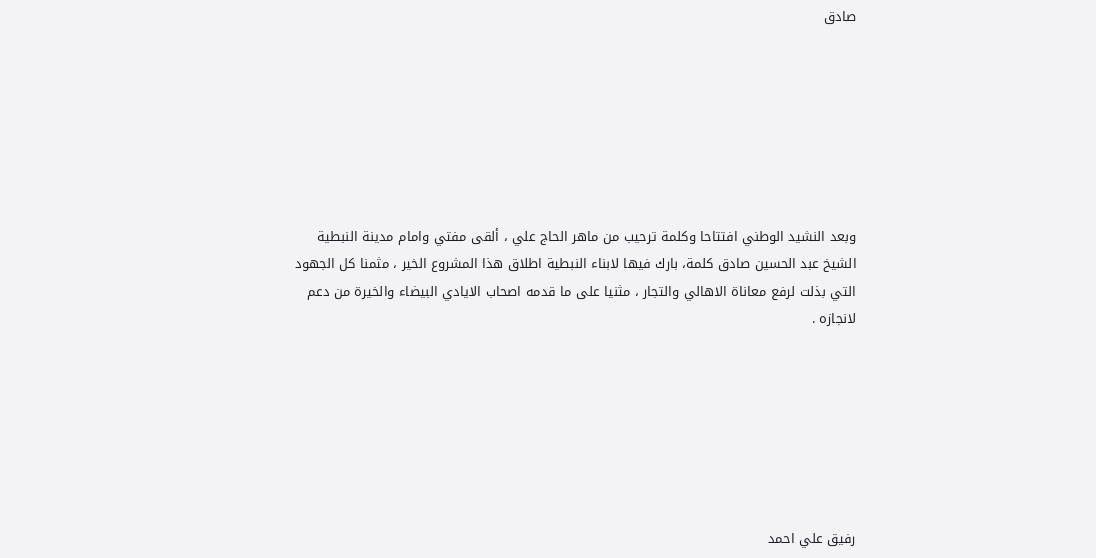صادق







وبعد النشيد الوطني افتتاحا وكلمة ترحيب من ماهر الحاج علي ، ألقى مفتي وامام مدينة النبطية الشيخ عبد الحسين صادق كلمة، بارك فيها لابناء النبطية اطلاق هذا المشروع الخير ، مثمنا كل الجهود التي بذلت لرفع معاناة الاهالي والتجار ، مثنيا على ما قدمه اصحاب الايادي البيضاء والخيرة من دعم لانجازه .







رفيق علي احمد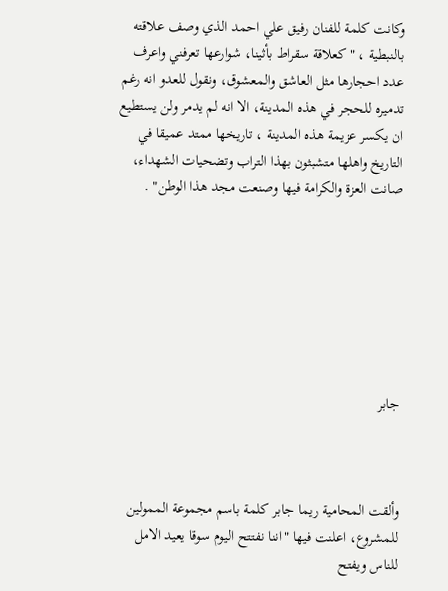وكانت كلمة للفنان رفيق علي احمد الذي وصف علاقته بالنبطية ، "كعلاقة سقراط بأثينا، شوارعها تعرفني واعرف عدد احجارها مثل العاشق والمعشوق، ونقول للعدو انه رغم تدميره للحجر في هذه المدينة، الا انه لم يدمر ولن يستطيع ان يكسر عزيمة هذه المدينة ، تاريخها ممتد عميقا في التاريخ واهلها متشبثون بهذا التراب وتضحيات الشهداء، صانت العزة والكرامة فيها وصنعت مجد هذا الوطن" .







جابر



وألقت المحامية ريما جابر كلمة باسم مجموعة الممولين للمشروع، اعلنت فيها "اننا نفتتح اليوم سوقا يعيد الامل للناس ويفتح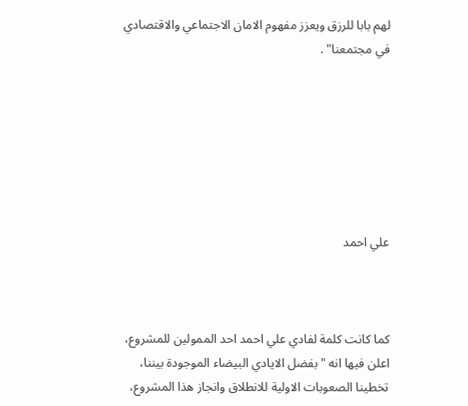لهم بابا للرزق ويعزز مفهوم الامان الاجتماعي والاقتصادي في مجتمعنا" .







علي احمد



كما كانت كلمة لفادي علي احمد احد الممولين للمشروع، اعلن فيها انه "بفضل الايادي البيضاء الموجودة بيننا، تخطينا الصعوبات الاولية للانطلاق وانجاز هذا المشروع،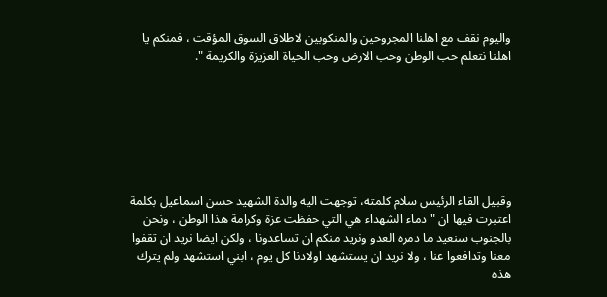واليوم نقف مع اهلنا المجروحين والمنكوبين لاطلاق السوق المؤقت ، فمنكم يا اهلنا نتعلم حب الوطن وحب الارض وحب الحياة العزيزة والكريمة ".







وقبيل القاء الرئيس سلام كلمته، توجهت اليه والدة الشهيد حسن اسماعيل بكلمة اعتبرت فيها ان "دماء الشهداء هي التي حفظت عزة وكرامة هذا الوطن ، ونحن بالجنوب سنعيد ما دمره العدو ونريد منكم ان تساعدونا ، ولكن ايضا نريد ان تقفوا معنا وتدافعوا عنا ، ولا نريد ان يستشهد اولادنا كل يوم ، ابني استشهد ولم يترك هذه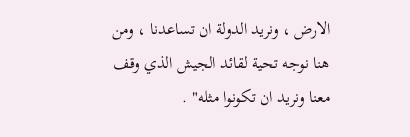الارض ، ونريد الدولة ان تساعدنا ، ومن هنا نوجه تحية لقائد الجيش الذي وقف معنا ونريد ان تكونوا مثله" .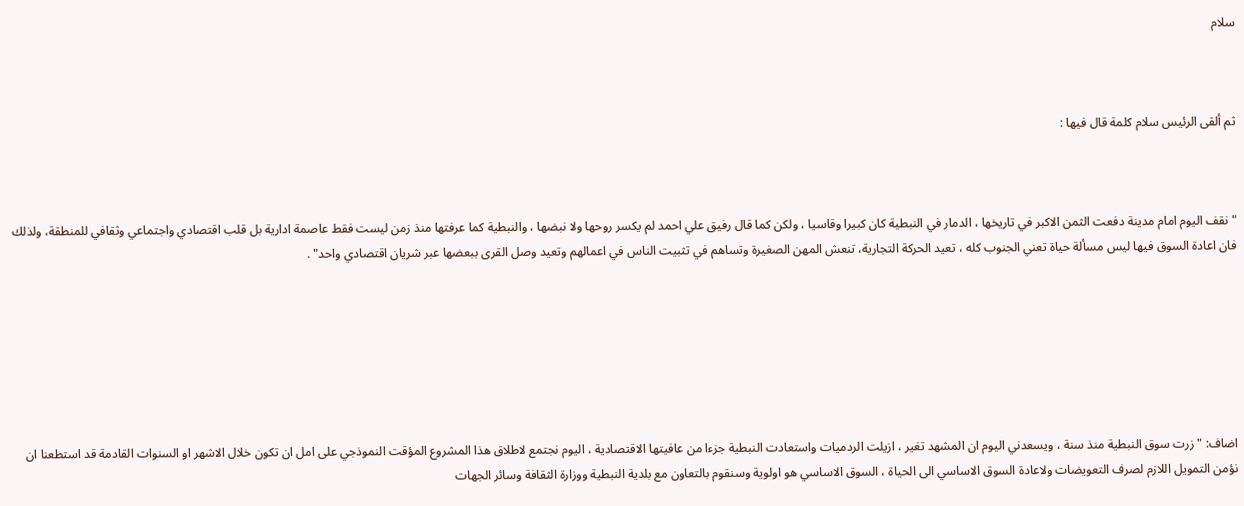سلام



ثم ألقى الرئيس سلام كلمة قال فيها :



"نقف اليوم امام مدينة دفعت الثمن الاكبر في تاريخها ، الدمار في النبطية كان كبيرا وقاسيا ، ولكن كما قال رفيق علي احمد لم يكسر روحها ولا نبضها ، والنبطية كما عرفتها منذ زمن ليست فقط عاصمة ادارية بل قلب اقتصادي واجتماعي وثقافي للمنطقة، ولذلك فان اعادة السوق فيها ليس مسألة حياة تعني الجنوب كله ، تعيد الحركة التجارية، تنعش المهن الصغيرة وتساهم في تثبيت الناس في اعمالهم وتعيد وصل القرى ببعضها عبر شريان اقتصادي واحد" .







اضاف: "زرت سوق النبطية منذ سنة ، ويسعدني اليوم ان المشهد تغير ، ازيلت الردميات واستعادت النبطية جزءا من عافيتها الاقتصادية ، اليوم نجتمع لاطلاق هذا المشروع المؤقت النموذجي على امل ان تكون خلال الاشهر او السنوات القادمة قد استطعنا ان نؤمن التمويل اللازم لصرف التعويضات ولاعادة السوق الاساسي الى الحياة ، السوق الاساسي هو اولوية وسنقوم بالتعاون مع بلدية النبطية ووزارة الثقافة وسائر الجهات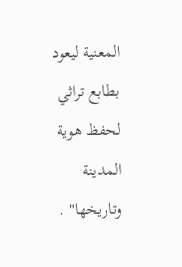المعنية ليعود بطابع تراثي لحفظ هوية المدينة وتاريخها" .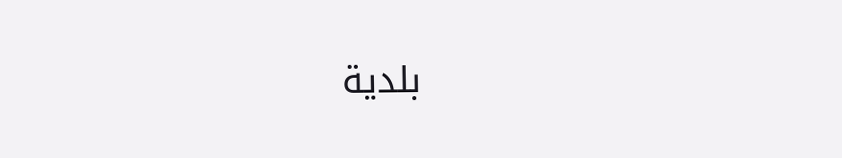بلدية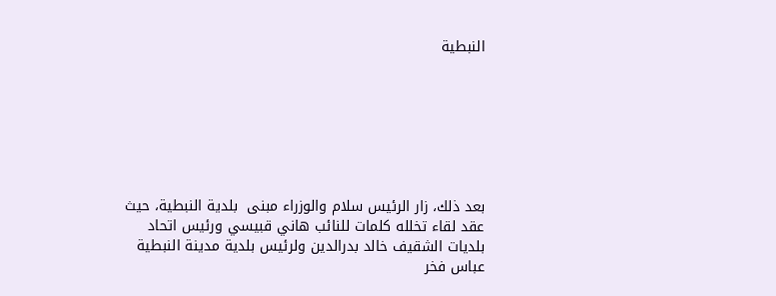النبطية







بعد ذلك، زار الرئيس سلام والوزراء مبنى  بلدية النبطية، حيث عقد لقاء تخلله كلمات للنائب هاني قبيسي ورئيس اتحاد بلديات الشقيف خالد بدرالدين ولرئيس بلدية مدينة النبطية عباس فخر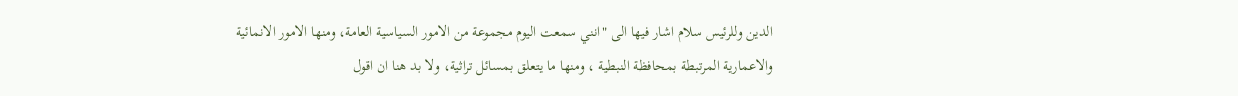الدين وللرئيس سلام اشار فيها الى "انني سمعت اليوم مجموعة من الامور السياسية العامة، ومنها الامور الانمائية والاعمارية المرتبطة بمحافظة النبطية ، ومنها ما يتعلق بمسائل تراثية، ولا بد هنا ان اقول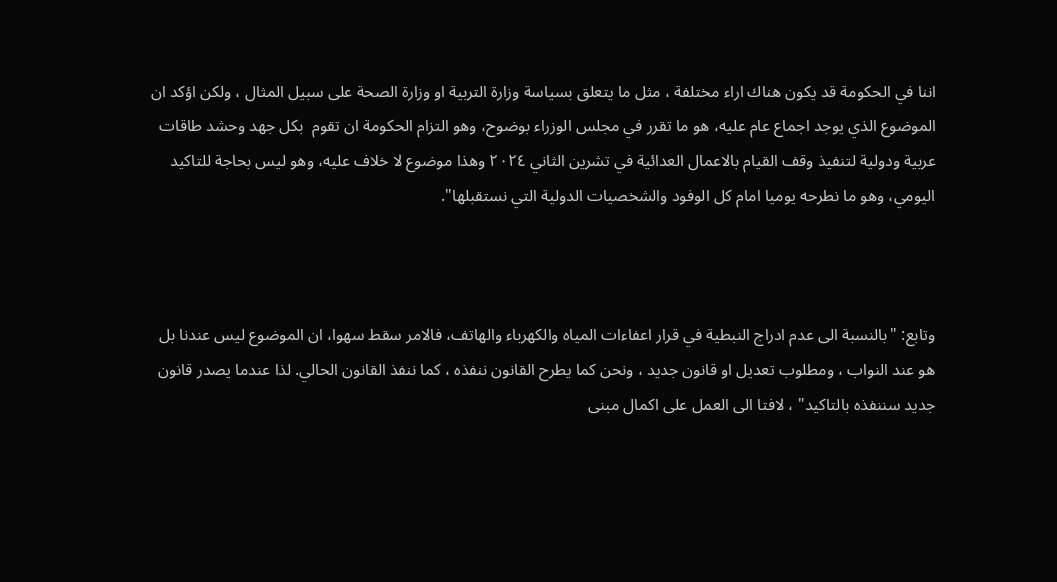اننا في الحكومة قد يكون هناك اراء مختلفة ، مثل ما يتعلق بسياسة وزارة التربية او وزارة الصحة على سبيل المثال ، ولكن اؤكد ان الموضوع الذي يوجد اجماع عام عليه، هو ما تقرر في مجلس الوزراء بوضوح، وهو التزام الحكومة ان تقوم  بكل جهد وحشد طاقات عربية ودولية لتنفيذ وقف القيام بالاعمال العدائية في تشرين الثاني ٢٠٢٤ وهذا موضوع لا خلاف عليه، وهو ليس بحاجة للتاكيد اليومي، وهو ما نطرحه يوميا امام كل الوفود والشخصيات الدولية التي نستقبلها".



وتابع: "بالنسبة الى عدم ادراج النبطية في قرار اعفاءات المياه والكهرباء والهاتف، فالامر سقط سهوا، ان الموضوع ليس عندنا بل هو عند النواب ، ومطلوب تعديل او قانون جديد ، ونحن كما يطرح القانون ننفذه ، كما ننفذ القانون الحالي. لذا عندما يصدر قانون جديد سننفذه بالتاكيد" ، لافتا الى العمل على اكمال مبنى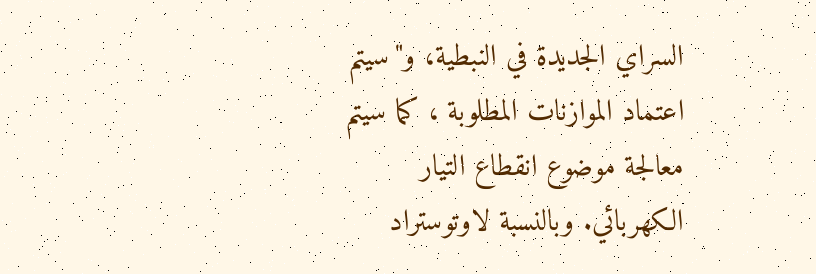السراي الجديدة في النبطية، و"سيتم اعتماد الموازنات المطلوبة ، كما سيتم معالجة موضوع انقطاع التيار الكهربائي. وبالنسبة لاوتوستراد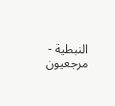النبطية - مرجعيون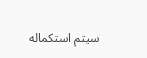سيتم استكماله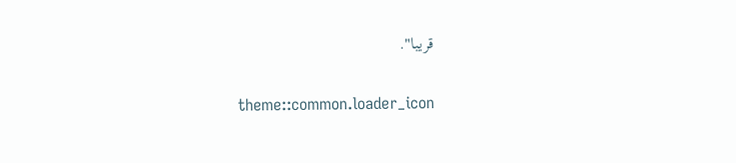قريبا".

theme::common.loader_icon